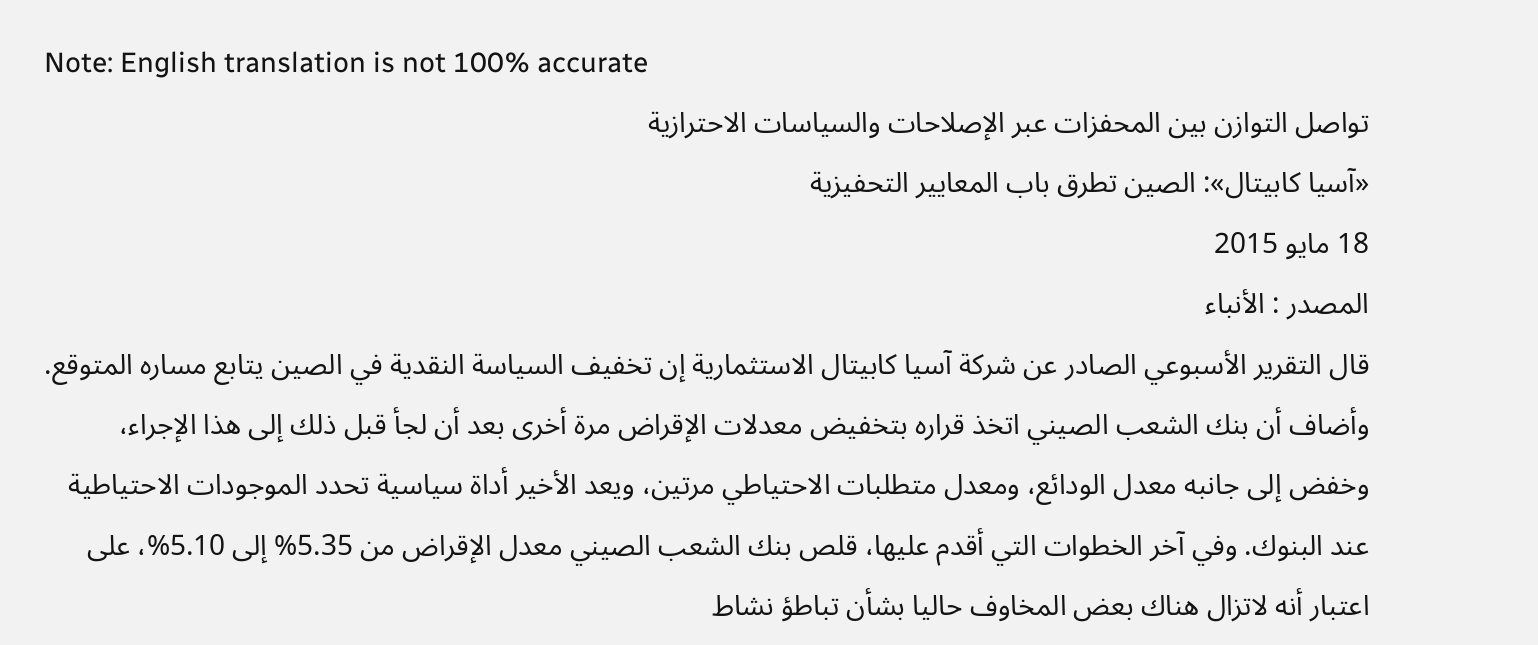Note: English translation is not 100% accurate
تواصل التوازن بين المحفزات عبر الإصلاحات والسياسات الاحترازية
«آسيا كابيتال»: الصين تطرق باب المعايير التحفيزية
18 مايو 2015
المصدر : الأنباء
قال التقرير الأسبوعي الصادر عن شركة آسيا كابيتال الاستثمارية إن تخفيف السياسة النقدية في الصين يتابع مساره المتوقع. وأضاف أن بنك الشعب الصيني اتخذ قراره بتخفيض معدلات الإقراض مرة أخرى بعد أن لجأ قبل ذلك إلى هذا الإجراء، وخفض إلى جانبه معدل الودائع، ومعدل متطلبات الاحتياطي مرتين، ويعد الأخير أداة سياسية تحدد الموجودات الاحتياطية عند البنوك. وفي آخر الخطوات التي أقدم عليها، قلص بنك الشعب الصيني معدل الإقراض من 5.35% إلى 5.10%، على اعتبار أنه لاتزال هناك بعض المخاوف حاليا بشأن تباطؤ نشاط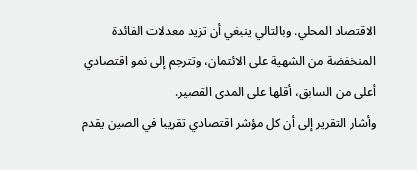الاقتصاد المحلي. وبالتالي ينبغي أن تزيد معدلات الفائدة المنخفضة من الشهية على الائتمان، وتترجم إلى نمو اقتصادي أعلى من السابق، أقلها على المدى القصير.
وأشار التقرير إلى أن كل مؤشر اقتصادي تقريبا في الصين يقدم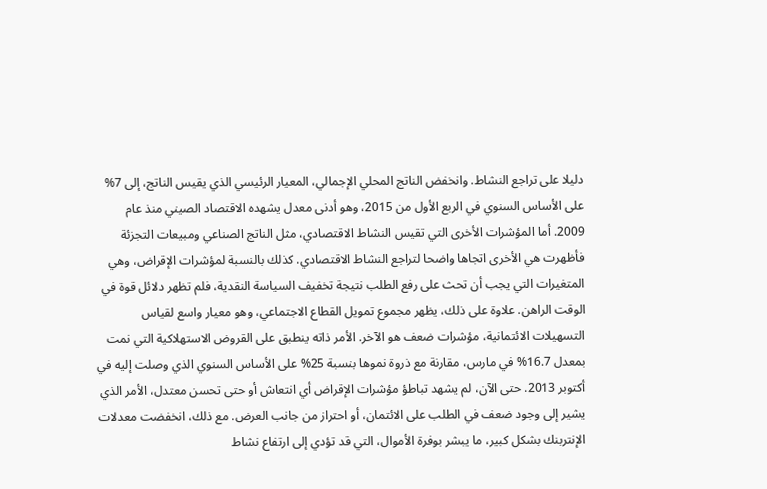دليلا على تراجع النشاط. وانخفض الناتج المحلي الإجمالي، المعيار الرئيسي الذي يقيس الناتج، إلى 7% على الأساس السنوي في الربع الأول من 2015، وهو أدنى معدل يشهده الاقتصاد الصيني منذ عام 2009. أما المؤشرات الأخرى التي تقيس النشاط الاقتصادي، مثل الناتج الصناعي ومبيعات التجزئة فأظهرت هي الأخرى اتجاها واضحا لتراجع النشاط الاقتصادي. كذلك بالنسبة لمؤشرات الإقراض، وهي المتغيرات التي يجب أن تحث على رفع الطلب نتيجة تخفيف السياسة النقدية، فلم تظهر دلائل قوة في الوقت الراهن. علاوة على ذلك، يظهر مجموع تمويل القطاع الاجتماعي، وهو معيار واسع لقياس التسهيلات الائتمانية، مؤشرات ضعف هو الآخر. الأمر ذاته ينطبق على القروض الاستهلاكية التي نمت بمعدل 16.7% في مارس، مقارنة مع ذروة نموها بنسبة 25% على الأساس السنوي الذي وصلت إليه في أكتوبر 2013. حتى الآن، لم يشهد تباطؤ مؤشرات الإقراض أي انتعاش أو حتى تحسن معتدل، الأمر الذي يشير إلى وجود ضعف في الطلب على الائتمان، أو احتراز من جانب العرض. مع ذلك، انخفضت معدلات الإنتربنك بشكل كبير، ما يبشر بوفرة الأموال، التي قد تؤدي إلى ارتفاع نشاط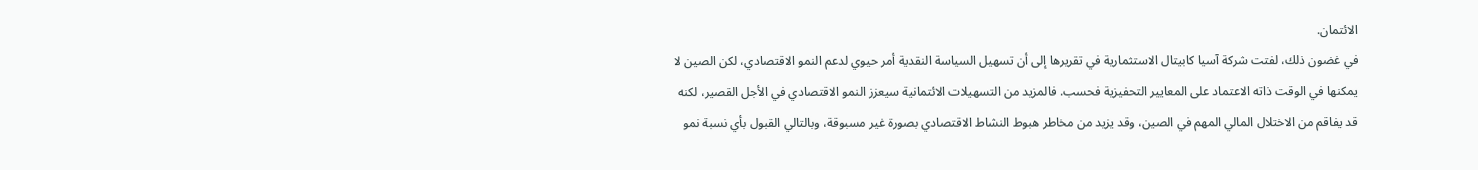الائتمان.
في غضون ذلك، لفتت شركة آسيا كابيتال الاستثمارية في تقريرها إلى أن تسهيل السياسة النقدية أمر حيوي لدعم النمو الاقتصادي، لكن الصين لا يمكنها في الوقت ذاته الاعتماد على المعايير التحفيزية فحسب. فالمزيد من التسهيلات الائتمانية سيعزز النمو الاقتصادي في الأجل القصير، لكنه قد يفاقم من الاختلال المالي المهم في الصين، وقد يزيد من مخاطر هبوط النشاط الاقتصادي بصورة غير مسبوقة، وبالتالي القبول بأي نسبة نمو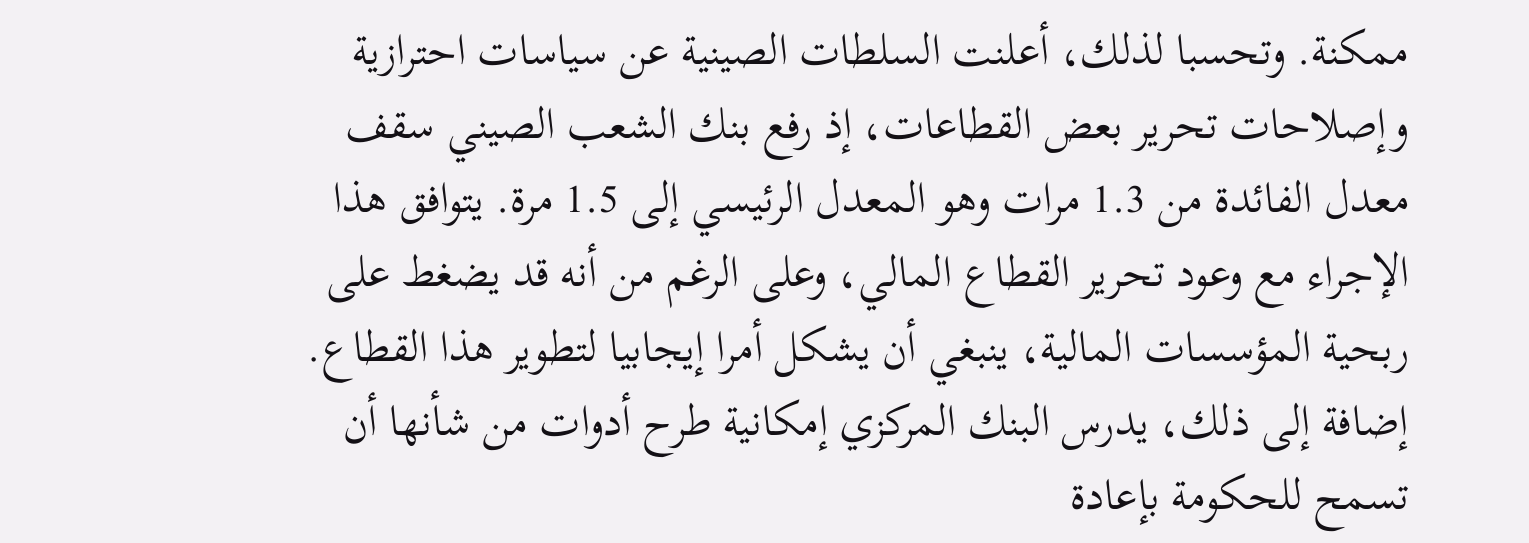ممكنة. وتحسبا لذلك، أعلنت السلطات الصينية عن سياسات احترازية وإصلاحات تحرير بعض القطاعات، إذ رفع بنك الشعب الصيني سقف معدل الفائدة من 1.3 مرات وهو المعدل الرئيسي إلى 1.5 مرة. يتوافق هذا الإجراء مع وعود تحرير القطاع المالي، وعلى الرغم من أنه قد يضغط على ربحية المؤسسات المالية، ينبغي أن يشكل أمرا إيجابيا لتطوير هذا القطاع. إضافة إلى ذلك، يدرس البنك المركزي إمكانية طرح أدوات من شأنها أن تسمح للحكومة بإعادة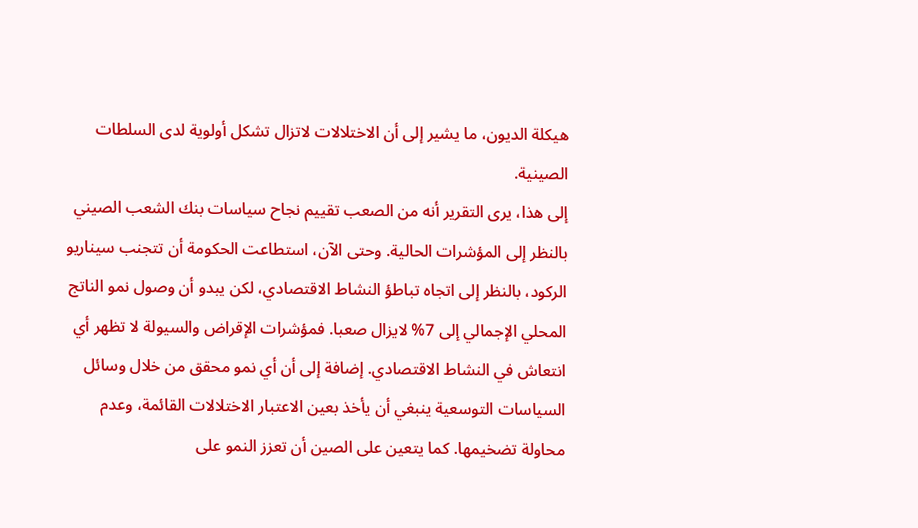هيكلة الديون، ما يشير إلى أن الاختلالات لاتزال تشكل أولوية لدى السلطات الصينية.
إلى هذا، يرى التقرير أنه من الصعب تقييم نجاح سياسات بنك الشعب الصيني بالنظر إلى المؤشرات الحالية. وحتى الآن، استطاعت الحكومة أن تتجنب سيناريو الركود، بالنظر إلى اتجاه تباطؤ النشاط الاقتصادي، لكن يبدو أن وصول نمو الناتج المحلي الإجمالي إلى 7% لايزال صعبا. فمؤشرات الإقراض والسيولة لا تظهر أي انتعاش في النشاط الاقتصادي. إضافة إلى أن أي نمو محقق من خلال وسائل السياسات التوسعية ينبغي أن يأخذ بعين الاعتبار الاختلالات القائمة، وعدم محاولة تضخيمها. كما يتعين على الصين أن تعزز النمو على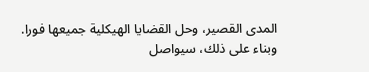المدى القصير، وحل القضايا الهيكلية جميعها فورا. وبناء على ذلك، سيواصل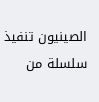الصينيون تنفيذ سلسلة من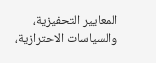المعايير التحفيزية، والسياسات الاحترازية،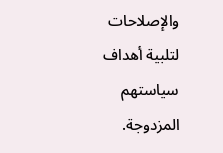والإصلاحات لتلبية أهداف سياستهم المزدوجة.